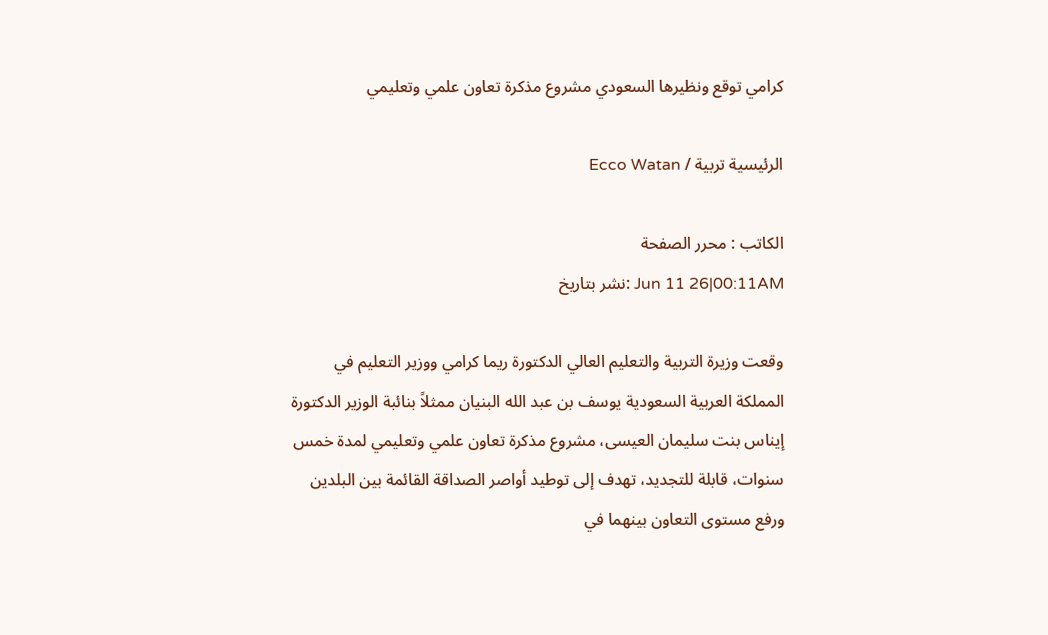كرامي توقع ونظيرها السعودي مشروع مذكرة تعاون علمي وتعليمي

الرئيسية تربية / Ecco Watan

الكاتب : محرر الصفحة
Jun 11 26|00:11AM :نشر بتاريخ

وقعت وزيرة التربية والتعليم العالي الدكتورة ريما كرامي ووزير التعليم في المملكة العربية السعودية يوسف بن عبد الله البنيان ممثلاً بنائبة الوزير الدكتورة إيناس بنت سليمان العيسى، مشروع مذكرة تعاون علمي وتعليمي لمدة خمس سنوات، قابلة للتجديد، تهدف إلى توطيد أواصر الصداقة القائمة بين البلدين ورفع مستوى التعاون بينهما في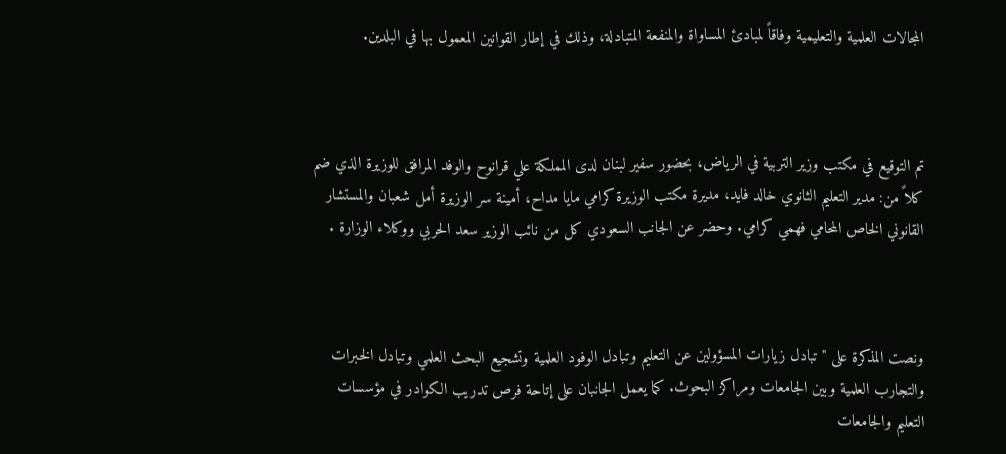المجالات العلمية والتعليمية وفاقاً لمبادئ المساواة والمنفعة المتبادلة، وذلك في إطار القوانين المعمول بها في البلدين.



تم التوقيع في مكتب وزير التربية في الرياض، بحضور سفير لبنان لدى المملكة علي قرانوح والوفد المرافق للوزيرة الذي ضم كلاً من: مدير التعليم الثانوي خالد فايد، مديرة مكتب الوزيرة كرامي مايا مداح، أمينة سر الوزيرة أمل شعبان والمستشار القانوني الخاص المحامي فهمي كرامي. وحضر عن الجانب السعودي كل من نائب الوزير سعد الحربي ووكلاء الوزارة .



ونصت المذكرة على "تبادل زيارات المسؤولين عن التعليم وتبادل الوفود العلمية وتشجيع البحث العلمي وتبادل الخبرات والتجارب العلمية وبين الجامعات ومراكز البحوث. كما يعمل الجانبان على إتاحة فرص تدريب الكوادر في مؤسسات التعليم والجامعات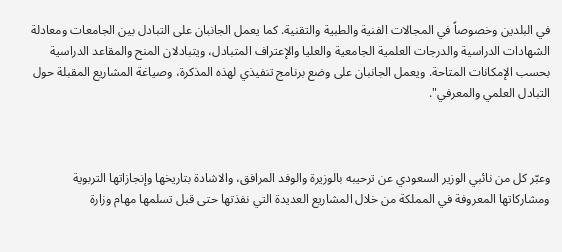في البلدين وخصوصاً في المجالات الفنية والطبية والتقنية. كما يعمل الجانبان على التبادل بين الجامعات ومعادلة الشهادات الدراسية والدرجات العلمية الجامعية والعليا والإعتراف المتبادل، ويتبادلان المنح والمقاعد الدراسية بحسب الإمكانات المتاحة. ويعمل الجانبان على وضع برنامج تنفيذي لهذه المذكرة، وصياغة المشاريع المقبلة حول التبادل العلمي والمعرفي".



وعبّر كل من نائبي الوزير السعودي عن ترحيبه بالوزيرة والوفد المرافق، والاشادة بتاريخها وإنجازاتها التربوية ومشاركاتها المعروفة في المملكة من خلال المشاريع العديدة التي نفذتها حتى قبل تسلمها مهام وزارة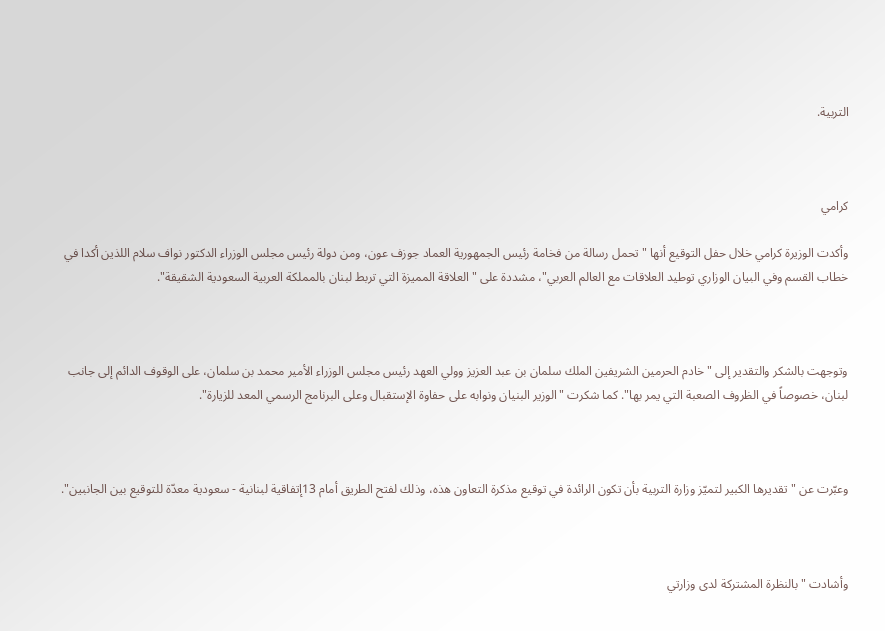التربية.



كرامي

وأكدت الوزيرة كرامي خلال حفل التوقيع أنها "تحمل رسالة من فخامة رئيس الجمهورية العماد جوزف عون، ومن دولة رئيس مجلس الوزراء الدكتور نواف سلام اللذين أكدا في خطاب القسم وفي البيان الوزاري توطيد العلاقات مع العالم العربي"، مشددة على "العلاقة المميزة التي تربط لبنان بالمملكة العربية السعودية الشقيقة".



وتوجهت بالشكر والتقدير إلى "خادم الحرمين الشريفين الملك سلمان بن عبد العزيز وولي العهد رئيس مجلس الوزراء الأمير محمد بن سلمان، على الوقوف الدائم إلى جانب لبنان، خصوصاً في الظروف الصعبة التي يمر بها". كما شكرت "الوزير البنيان ونوابه على حفاوة الإستقبال وعلى البرنامج الرسمي المعد للزيارة".



وعبّرت عن "تقديرها الكبير لتميّز وزارة التربية بأن تكون الرائدة في توقيع مذكرة التعاون هذه، وذلك لفتح الطريق أمام 13إتفاقية لبنانية - سعودية معدّة للتوقيع بين الجانبين".



وأشادت "بالنظرة المشتركة لدى وزارتي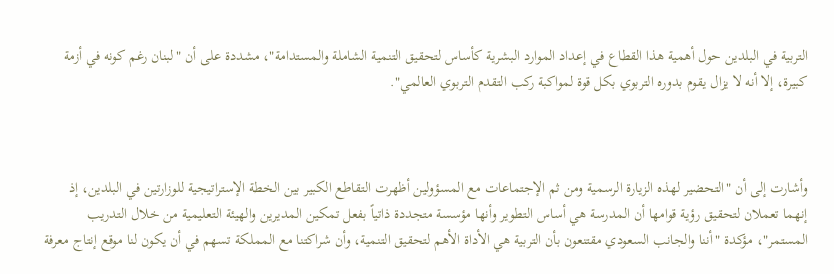التربية في البلدين حول أهمية هذا القطاع في إعداد الموارد البشرية كأساس لتحقيق التنمية الشاملة والمستدامة"، مشددة على أن "لبنان رغم كونه في أزمة كبيرة، إلا أنه لا يزال يقوم بدوره التربوي بكل قوة لمواكبة ركب التقدم التربوي العالمي".



وأشارت إلى أن "التحضير لهذه الزيارة الرسمية ومن ثم الإجتماعات مع المسؤولين أظهرت التقاطع الكبير بين الخطة الإستراتيجية للوزارتين في البلدين، إذ إنهما تعملان لتحقيق رؤية قوامها أن المدرسة هي أساس التطوير وأنها مؤسسة متجددة ذاتياً بفعل تمكين المديرين والهيئة التعليمية من خلال التدريب المستمر"، مؤكدة "أننا والجانب السعودي مقتنعون بأن التربية هي الأداة الأهم لتحقيق التنمية، وأن شراكتنا مع المملكة تسهم في أن يكون لنا موقع إنتاج معرفة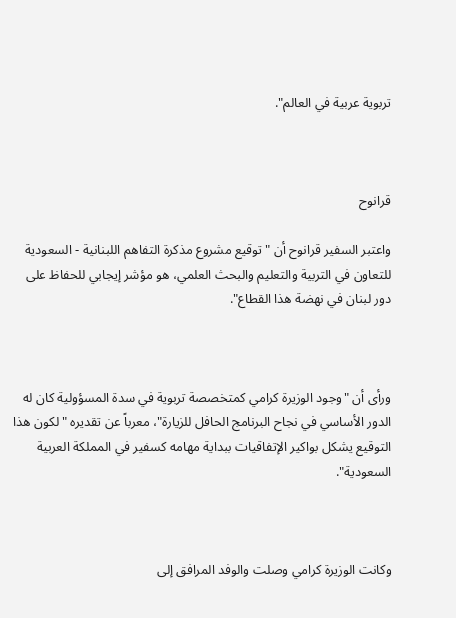تربوية عربية في العالم".



قرانوح

واعتبر السفير قرانوح أن "توقيع مشروع مذكرة التفاهم اللبنانية - السعودية للتعاون في التربية والتعليم والبحث العلمي، هو مؤشر إيجابي للحفاظ على دور لبنان في نهضة هذا القطاع".



ورأى أن "وجود الوزيرة كرامي كمتخصصة تربوية في سدة المسؤولية كان له الدور الأساسي في نجاح البرنامج الحافل للزيارة"، معرباً عن تقديره "لكون هذا التوقيع يشكل بواكير الإتفاقيات ببداية مهامه كسفير في المملكة العربية السعودية".



وكانت الوزيرة كرامي وصلت والوفد المرافق إلى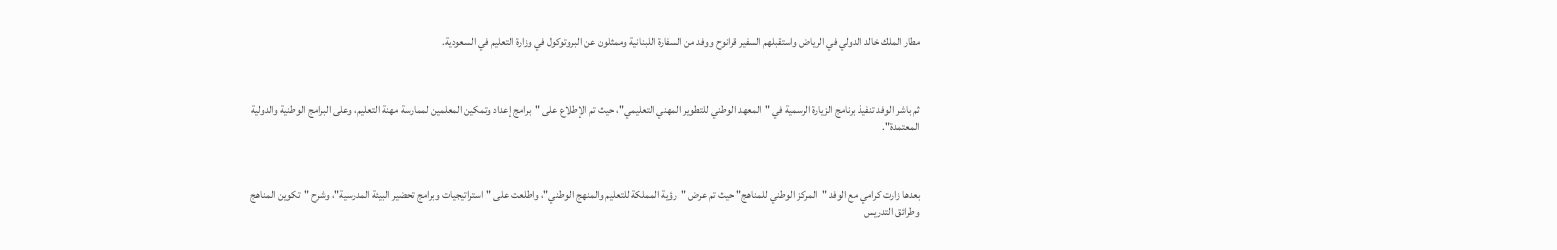مطار الملك خالد الدولي في الرياض واستقبلهم السفير قرانوح ووفد من السفارة اللبنانية وممثلون عن البروتوكول في وزارة التعليم في السعودية.



ثم باشر الوفد تنفيذ برنامج الزيارة الرسمية في "المعهد الوطني للتطوير المهني التعليمي"، حيث تم الإطلاع على "برامج إعداد وتمكين المعلمين لممارسة مهنة التعليم، وعلى البرامج الوطنية والدولية المعتمدة".



بعدها زارت كرامي مع الوفد "المركز الوطني للمناهج" حيث تم عرض "رؤية المملكة للتعليم والمنهج الوطني"، واطلعت على "استراتيجيات وبرامج تحضير البيئة المدرسية"، وشرح "تكوين المناهج وطرائق التدريس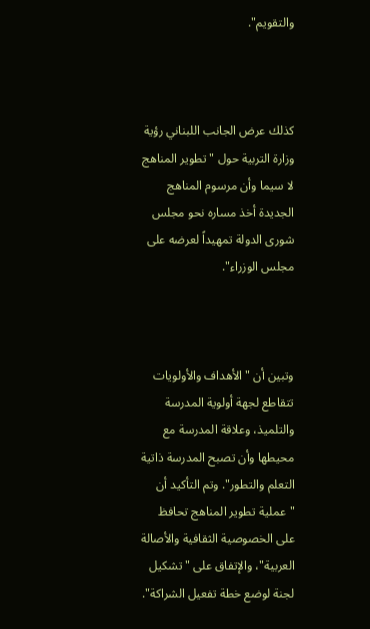والتقويم".



كذلك عرض الجانب اللبناني رؤية وزارة التربية حول "تطوير المناهج لا سيما وأن مرسوم المناهج الجديدة أخذ مساره نحو مجلس شورى الدولة تمهيداً لعرضه على مجلس الوزراء".



وتبين أن "الأهداف والأولويات تتقاطع لجهة أولوية المدرسة والتلميذ، وعلاقة المدرسة مع محيطها وأن تصبح المدرسة ذاتية التعلم والتطور". وتم التأكيد أن "عملية تطوير المناهج تحافظ على الخصوصية الثقافية والأصالة العربية"، والإتفاق على "تشكيل لجنة لوضع خطة تفعيل الشراكة".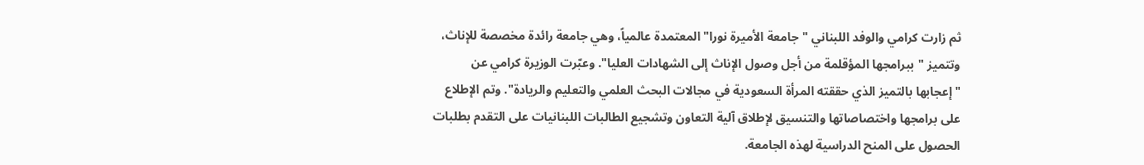ثم زارت كرامي والوفد اللبناني "جامعة الأميرة نورا" المعتمدة عالمياً، وهي جامعة رائدة مخصصة للإناث، وتتميز "ببرامجها المؤقلمة من أجل وصول الإناث إلى الشهادات العليا". وعبّرت الوزيرة كرامي عن "إعجابها بالتميز الذي حققته المرأة السعودية في مجالات البحث العلمي والتعليم والريادة". وتم الإطلاع على برامجها واختصاصاتها والتنسيق لإطلاق آلية التعاون وتشجيع الطالبات اللبنانيات على التقدم بطلبات الحصول على المنح الدراسية لهذه الجامعة.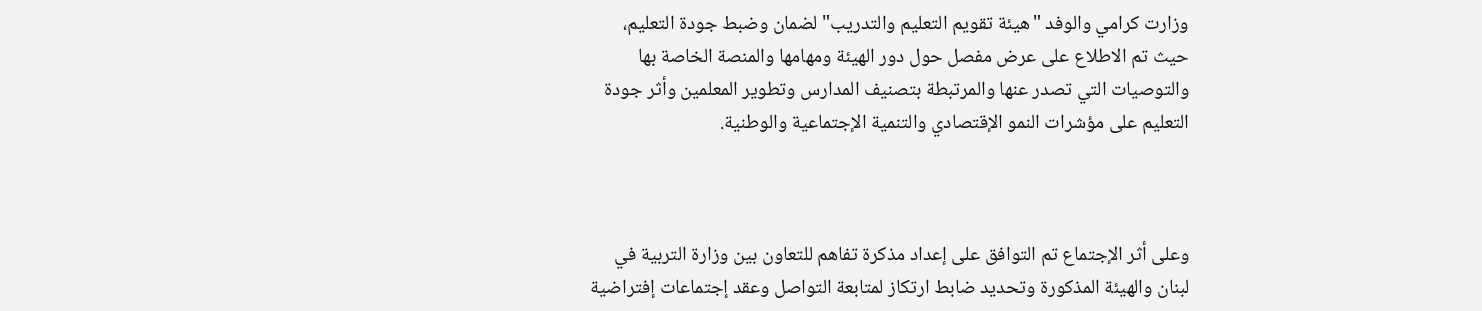وزارت كرامي والوفد "هيئة تقويم التعليم والتدريب" لضمان وضبط جودة التعليم، حيث تم الاطلاع على عرض مفصل حول دور الهيئة ومهامها والمنصة الخاصة بها والتوصيات التي تصدر عنها والمرتبطة بتصنيف المدارس وتطوير المعلمين وأثر جودة التعليم على مؤشرات النمو الإقتصادي والتنمية الإجتماعية والوطنية.



وعلى أثر الإجتماع تم التوافق على إعداد مذكرة تفاهم للتعاون بين وزارة التربية في لبنان والهيئة المذكورة وتحديد ضابط ارتكاز لمتابعة التواصل وعقد إجتماعات إفتراضية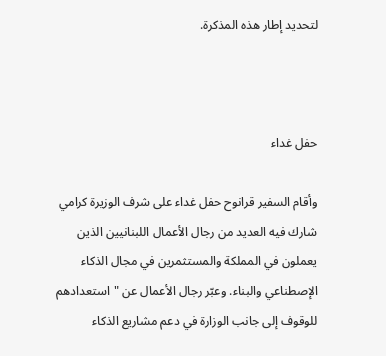لتحديد إطار هذه المذكرة.



حفل غداء

وأقام السفير قرانوح حفل غداء على شرف الوزيرة كرامي شارك فيه العديد من رجال الأعمال اللبنانيين الذين يعملون في المملكة والمستثمرين في مجال الذكاء الإصطناعي والبناء. وعبّر رجال الأعمال عن "استعدادهم للوقوف إلى جانب الوزارة في دعم مشاريع الذكاء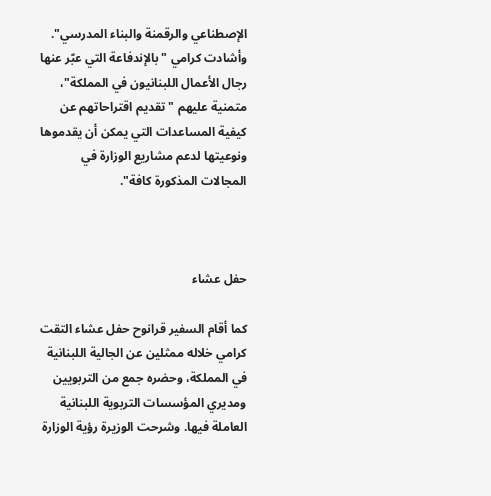الإصطناعي والرقمنة والبناء المدرسي". وأشادت كرامي "بالإندفاعة التي عبّر عنها رجال الأعمال اللبنانيون في المملكة"، متمنية عليهم "تقديم اقتراحاتهم عن كيفية المساعدات التي يمكن أن يقدموها ونوعيتها لدعم مشاريع الوزارة في المجالات المذكورة كافة".



حفل عشاء

كما أقام السفير قرانوح حفل عشاء التقت كرامي خلاله ممثلين عن الجالية اللبنانية في المملكة، وحضره جمع من التربويين ومديري المؤسسات التربوية اللبنانية العاملة فيها. وشرحت الوزيرة رؤية الوزارة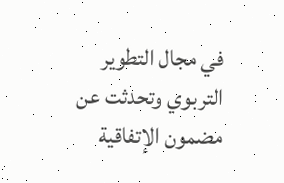في مجال التطوير التربوي وتحدثت عن مضمون الإتفاقية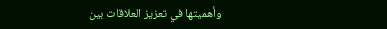وأهميتها في تعزيز العلاقات بين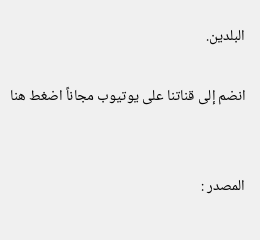البلدين.

انضم إلى قناتنا على يوتيوب مجاناً اضغط هنا


المصدر :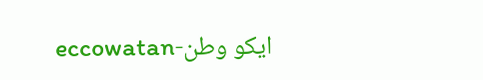ايكو وطن-eccowatan